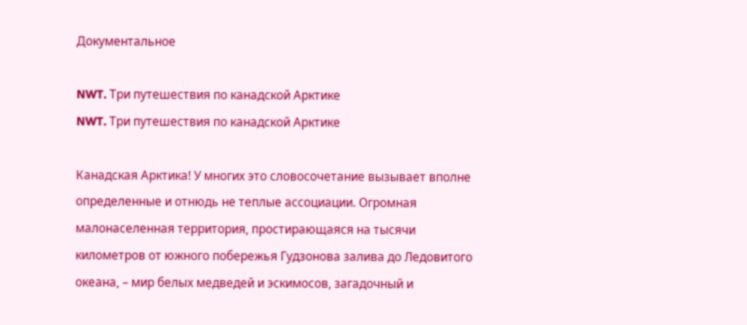Документальное

NWT. Три путешествия по канадской Арктике
NWT. Три путешествия по канадской Арктике

Канадская Арктика! У многих это словосочетание вызывает вполне определенные и отнюдь не теплые ассоциации. Огромная малонаселенная территория, простирающаяся на тысячи километров от южного побережья Гудзонова залива до Ледовитого океана, – мир белых медведей и эскимосов, загадочный и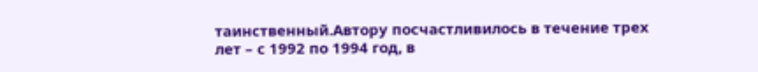таинственный.Автору посчастливилось в течение трех лет – с 1992 по 1994 год, в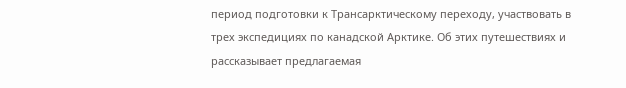период подготовки к Трансарктическому переходу, участвовать в трех экспедициях по канадской Арктике. Об этих путешествиях и рассказывает предлагаемая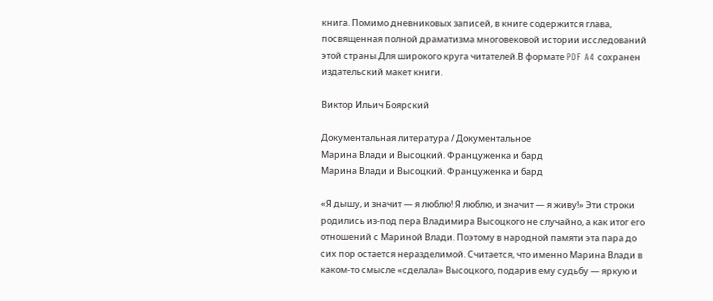книга. Помимо дневниковых записей, в книге содержится глава, посвященная полной драматизма многовековой истории исследований этой страны.Для широкого круга читателей.В формате PDF A4 сохранен издательский макет книги.

Виктор Ильич Боярский

Документальная литература / Документальное
Марина Влади и Высоцкий. Француженка и бард
Марина Влади и Высоцкий. Француженка и бард

«Я дышу, и значит — я люблю! Я люблю, и значит — я живу!» Эти строки родились из-под пера Владимира Высоцкого не случайно, а как итог его отношений с Мариной Влади. Поэтому в народной памяти эта пара до сих пор остается неразделимой. Считается, что именно Марина Влади в каком-то смысле «сделала» Высоцкого, подарив ему судьбу — яркую и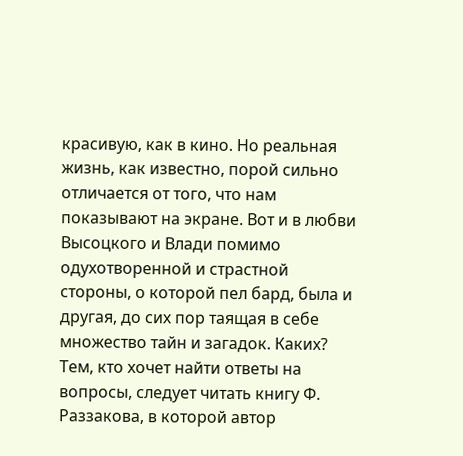красивую, как в кино. Но реальная жизнь, как известно, порой сильно отличается от того, что нам показывают на экране. Вот и в любви Высоцкого и Влади помимо одухотворенной и страстной стороны, о которой пел бард, была и другая, до сих пор таящая в себе множество тайн и загадок. Каких? Тем, кто хочет найти ответы на вопросы, следует читать книгу Ф. Раззакова, в которой автор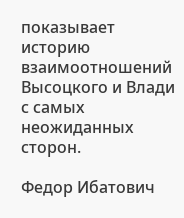показывает историю взаимоотношений Высоцкого и Влади с самых неожиданных сторон.

Федор Ибатович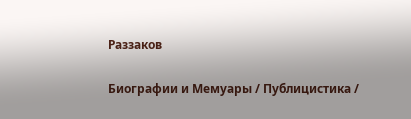Раззаков

Биографии и Мемуары / Публицистика /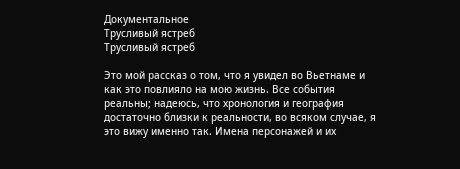Документальное
Трусливый ястреб
Трусливый ястреб

Это мой рассказ о том, что я увидел во Вьетнаме и как это повлияло на мою жизнь. Все события реальны; надеюсь, что хронология и география достаточно близки к реальности, во всяком случае, я это вижу именно так. Имена персонажей и их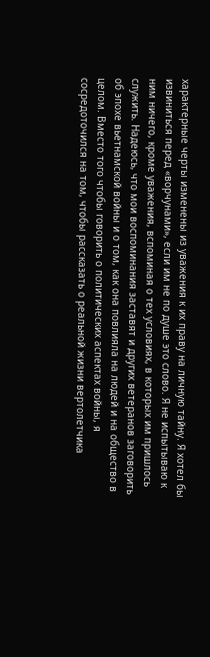характерные черты изменены из уважения к их праву на личную тайну. Я хотел бы извиниться перед «ворчунами», если им не по душе это слово. Я не испытываю к ним ничего, кроме уважения, вспоминая о тех условиях, в которых им пришлось служить. Надеюсь, что мои воспоминания заставят и других ветеранов заговорить об эпохе вьетнамской войны и о том, как она повлияла на людей и на общество в целом. Вместо того чтобы говорить о политических аспектах войны, я сосредоточился на том, чтобы рассказать о реальной жизни вертолетчика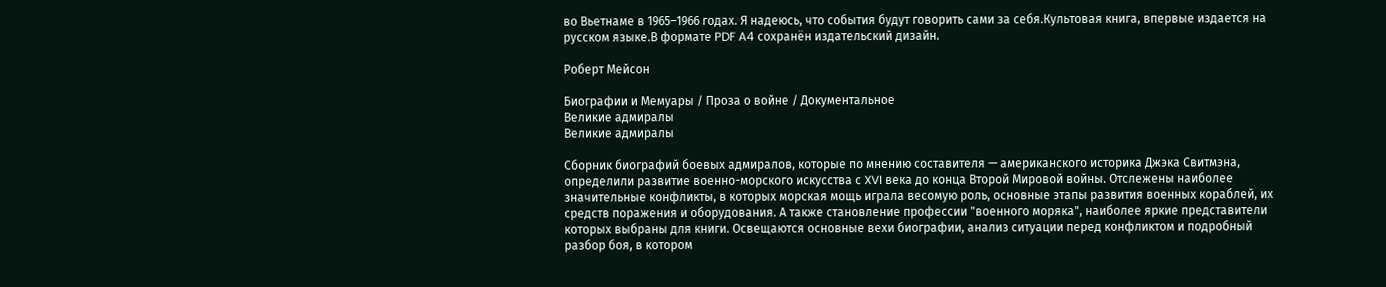во Вьетнаме в 1965–1966 годах. Я надеюсь, что события будут говорить сами за себя.Культовая книга, впервые издается на русском языке.В формате PDF A4 сохранён издательский дизайн.

Роберт Мейсон

Биографии и Мемуары / Проза о войне / Документальное
Великие адмиралы
Великие адмиралы

Сборник биографий боевых адмиралов, которые по мнению составителя — американского историка Джэка Свитмэна, определили развитие военно-морского искусства с XVI века до конца Второй Мировой войны. Отслежены наиболее значительные конфликты, в которых морская мощь играла весомую роль, основные этапы развития военных кораблей, их средств поражения и оборудования. А также становление профессии "военного моряка", наиболее яркие представители которых выбраны для книги. Освещаются основные вехи биографии, анализ ситуации перед конфликтом и подробный разбор боя, в котором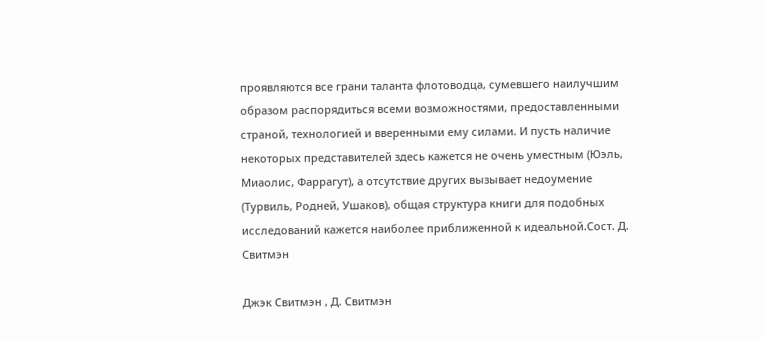проявляются все грани таланта флотоводца, сумевшего наилучшим образом распорядиться всеми возможностями, предоставленными страной, технологией и вверенными ему силами. И пусть наличие некоторых представителей здесь кажется не очень уместным (Юэль, Миаолис, Фаррагут), а отсутствие других вызывает недоумение (Турвиль, Родней, Ушаков), общая структура книги для подобных исследований кажется наиболее приближенной к идеальной.Сост. Д. Свитмэн

Джэк Свитмэн , Д. Свитмэн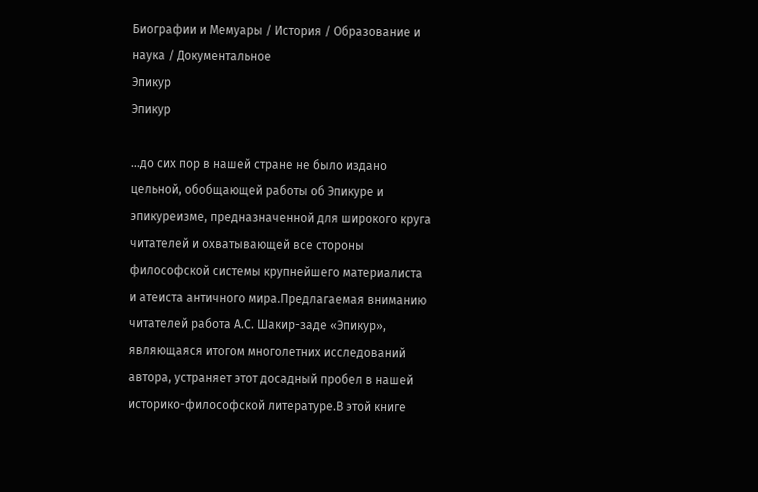Биографии и Мемуары / История / Образование и наука / Документальное
Эпикур
Эпикур

…до сих пор в нашей стране не было издано цельной, обобщающей работы об Эпикуре и эпикуреизме, предназначенной для широкого круга читателей и охватывающей все стороны философской системы крупнейшего материалиста и атеиста античного мира.Предлагаемая вниманию читателей работа А.С. Шакир-заде «Эпикур», являющаяся итогом многолетних исследований автора, устраняет этот досадный пробел в нашей историко-философской литературе.В этой книге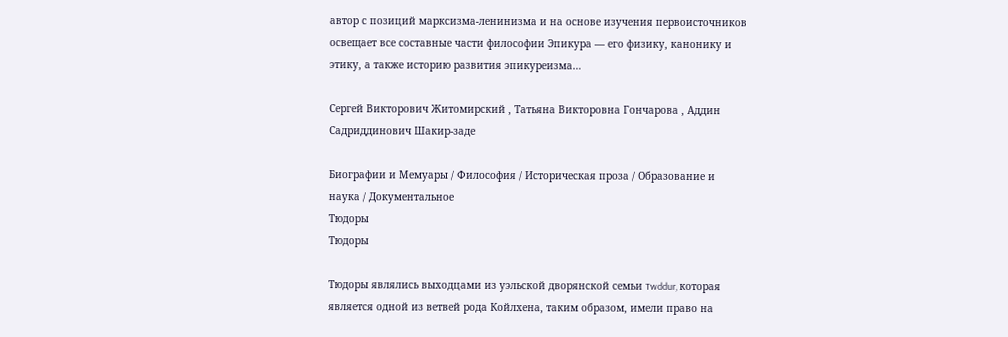автор с позиций марксизма-ленинизма и на основе изучения первоисточников освещает все составные части философии Эпикура — его физику, канонику и этику, а также историю развития эпикуреизма…

Сергей Викторович Житомирский , Татьяна Викторовна Гончарова , Аддин Садриддинович Шакир-заде

Биографии и Мемуары / Философия / Историческая проза / Образование и наука / Документальное
Тюдоры
Тюдоры

Тюдоры являлись выходцами из уэльской дворянской семьи Twddur, которая является одной из ветвей рода Койлхена, таким образом, имели право на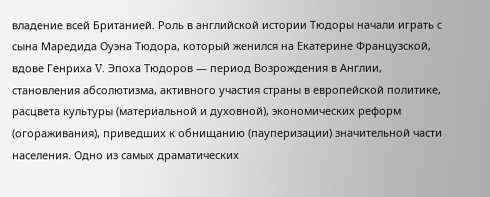владение всей Британией. Роль в английской истории Тюдоры начали играть с сына Маредида Оуэна Тюдора, который женился на Екатерине Французской, вдове Генриха V. Эпоха Тюдоров — период Возрождения в Англии, становления абсолютизма, активного участия страны в европейской политике, расцвета культуры (материальной и духовной), экономических реформ (огораживания), приведших к обнищанию (пауперизации) значительной части населения. Одно из самых драматических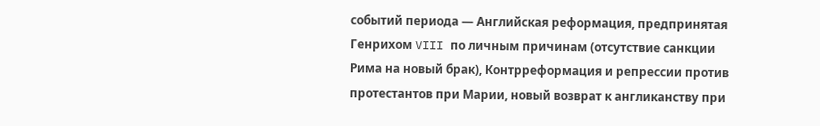событий периода — Английская реформация, предпринятая Генрихом VIII по личным причинам (отсутствие санкции Рима на новый брак), Контрреформация и репрессии против протестантов при Марии, новый возврат к англиканству при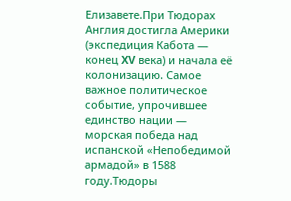Елизавете.При Тюдорах Англия достигла Америки (экспедиция Кабота — конец XV века) и начала её колонизацию. Самое важное политическое событие, упрочившее единство нации — морская победа над испанской «Непобедимой армадой» в 1588 году.Тюдоры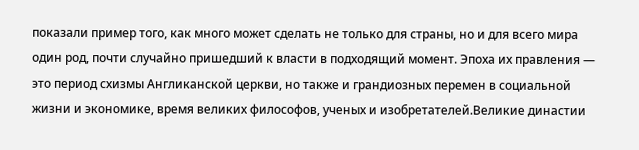показали пример того, как много может сделать не только для страны, но и для всего мира один род, почти случайно пришедший к власти в подходящий момент. Эпоха их правления — это период схизмы Англиканской церкви, но также и грандиозных перемен в социальной жизни и экономике, время великих философов, ученых и изобретателей.Великие династии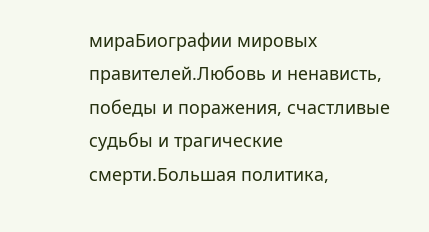мираБиографии мировых правителей.Любовь и ненависть, победы и поражения, счастливые судьбы и трагические смерти.Большая политика,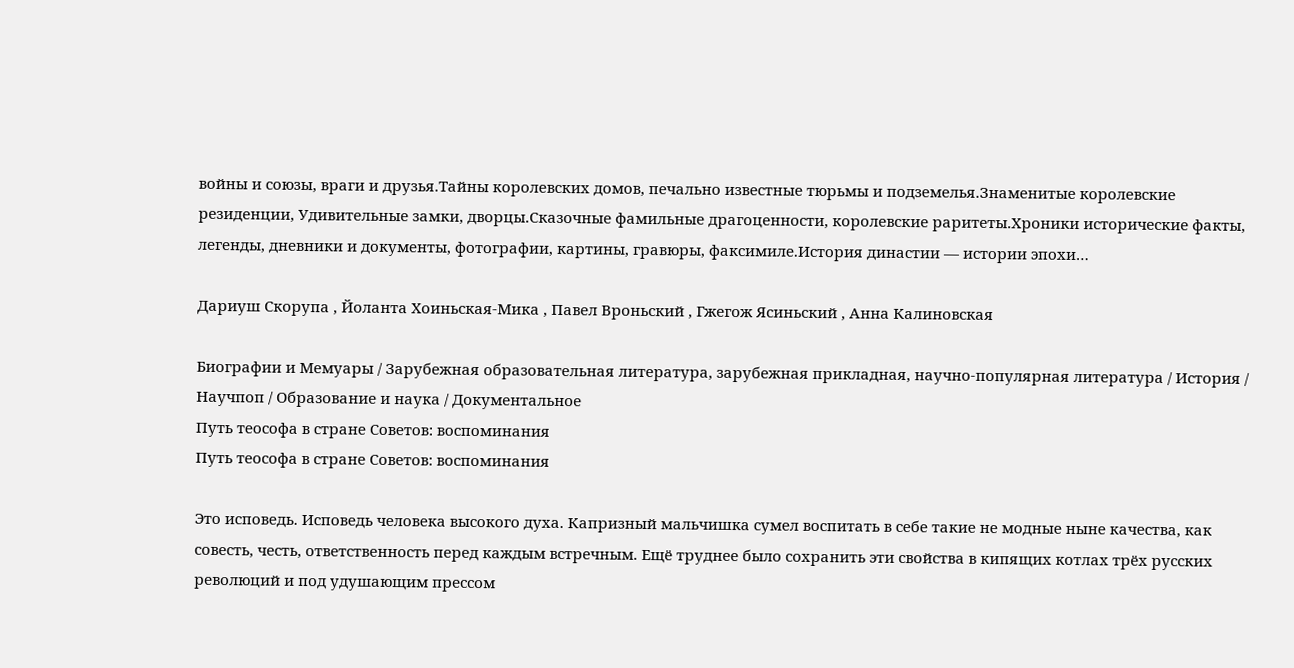войны и союзы, враги и друзья.Тайны королевских домов, печально известные тюрьмы и подземелья.Знаменитые королевские резиденции, Удивительные замки, дворцы.Сказочные фамильные драгоценности, королевские раритеты.Хроники исторические факты, легенды, дневники и документы, фотографии, картины, гравюры, факсимиле.История династии — истории эпохи…

Дариуш Скорупа , Йоланта Хоиньская-Мика , Павел Вроньский , Гжегож Ясиньский , Анна Калиновская

Биографии и Мемуары / Зарубежная образовательная литература, зарубежная прикладная, научно-популярная литература / История / Научпоп / Образование и наука / Документальное
Путь теософа в стране Советов: воспоминания
Путь теософа в стране Советов: воспоминания

Это исповедь. Исповедь человека высокого духа. Капризный мальчишка сумел воспитать в себе такие не модные ныне качества, как совесть, честь, ответственность перед каждым встречным. Ещё труднее было сохранить эти свойства в кипящих котлах трёх русских революций и под удушающим прессом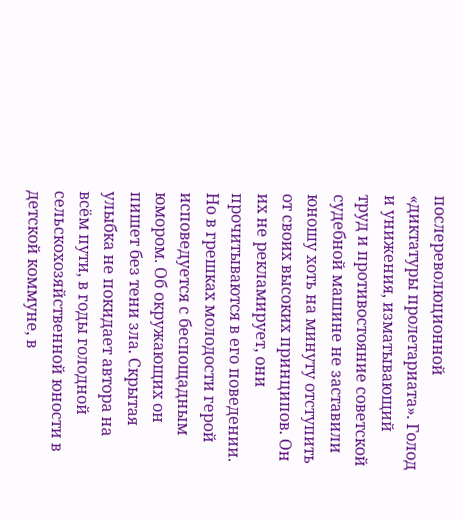послереволюционной «диктатуры пролетариата». Голод и унижения, изматывающий труд и противостояние советской судебной машине не заставили юношу хоть на минуту отступить от своих высоких принципов. Он их не рекламирует, они прочитываются в его поведении. Но в грешках молодости герой исповедуется с беспощадным юмором. Об окружающих он пишет без тени зла. Скрытая улыбка не покидает автора на всём пути, в годы голодной сельскохозяйственной юности в детской коммуне, в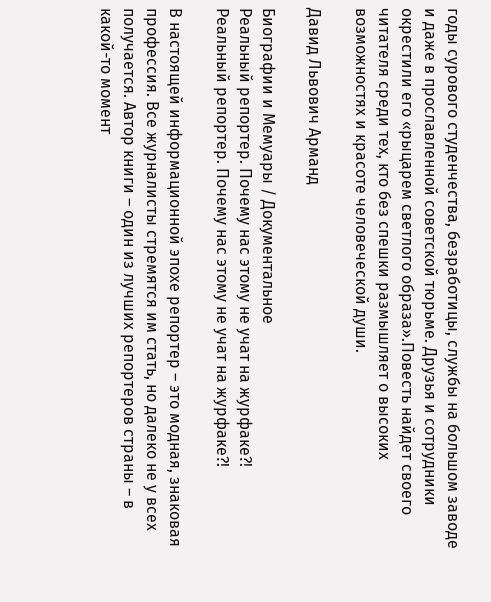годы сурового студенчества, безработицы, службы на большом заводе и даже в прославленной советской тюрьме. Друзья и сотрудники окрестили его «рыцарем светлого образа».Повесть найдет своего читателя среди тех, кто без спешки размышляет о высоких возможностях и красоте человеческой души.

Давид Львович Арманд

Биографии и Мемуары / Документальное
Реальный репортер. Почему нас этому не учат на журфаке?!
Реальный репортер. Почему нас этому не учат на журфаке?!

В настоящей информационной эпохе репортер – это модная, знаковая профессия. Все журналисты стремятся им стать, но далеко не у всех получается. Автор книги – один из лучших репортеров страны – в какой-то момент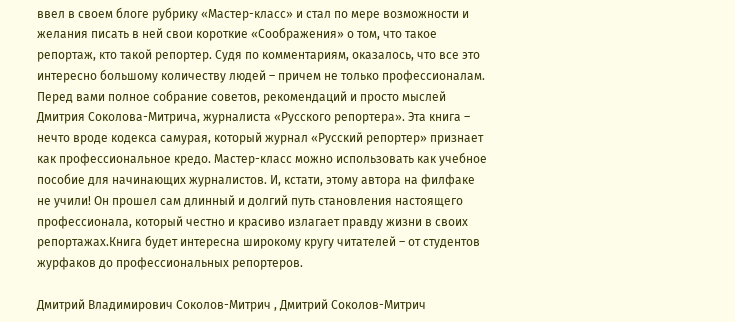ввел в своем блоге рубрику «Мастер-класс» и стал по мере возможности и желания писать в ней свои короткие «Соображения» о том, что такое репортаж, кто такой репортер. Судя по комментариям, оказалось, что все это интересно большому количеству людей – причем не только профессионалам. Перед вами полное собрание советов, рекомендаций и просто мыслей Дмитрия Соколова-Митрича, журналиста «Русского репортера». Эта книга – нечто вроде кодекса самурая, который журнал «Русский репортер» признает как профессиональное кредо. Мастер-класс можно использовать как учебное пособие для начинающих журналистов. И, кстати, этому автора на филфаке не учили! Он прошел сам длинный и долгий путь становления настоящего профессионала, который честно и красиво излагает правду жизни в своих репортажах.Книга будет интересна широкому кругу читателей – от студентов журфаков до профессиональных репортеров.

Дмитрий Владимирович Соколов-Митрич , Дмитрий Соколов-Митрич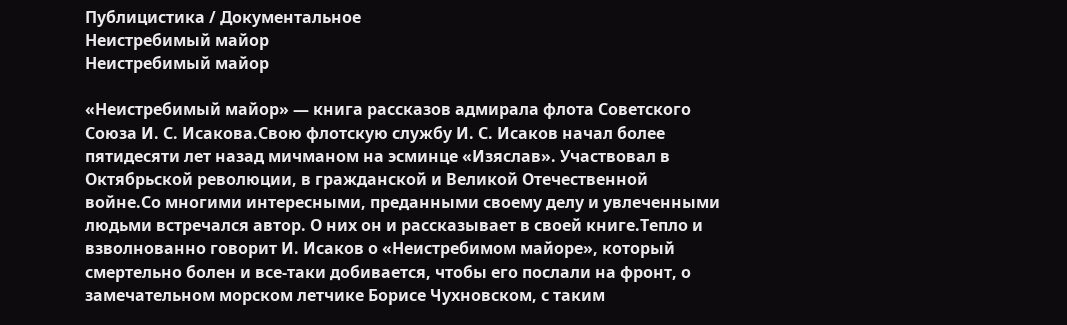Публицистика / Документальное
Неистребимый майор
Неистребимый майор

«Неистребимый майор» — книга рассказов адмирала флота Советского Союза И. С. Исакова.Свою флотскую службу И. С. Исаков начал более пятидесяти лет назад мичманом на эсминце «Изяслав». Участвовал в Октябрьской революции, в гражданской и Великой Отечественной войне.Со многими интересными, преданными своему делу и увлеченными людьми встречался автор. О них он и рассказывает в своей книге.Тепло и взволнованно говорит И. Исаков о «Неистребимом майоре», который смертельно болен и все-таки добивается, чтобы его послали на фронт, о замечательном морском летчике Борисе Чухновском, с таким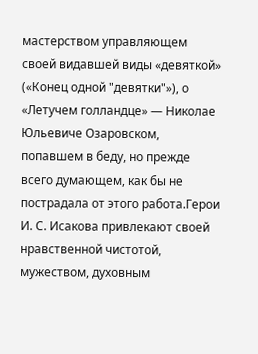мастерством управляющем своей видавшей виды «девяткой» («Конец одной "девятки"»), о «Летучем голландце» — Николае Юльевиче Озаровском, попавшем в беду, но прежде всего думающем, как бы не пострадала от этого работа.Герои И. С. Исакова привлекают своей нравственной чистотой, мужеством, духовным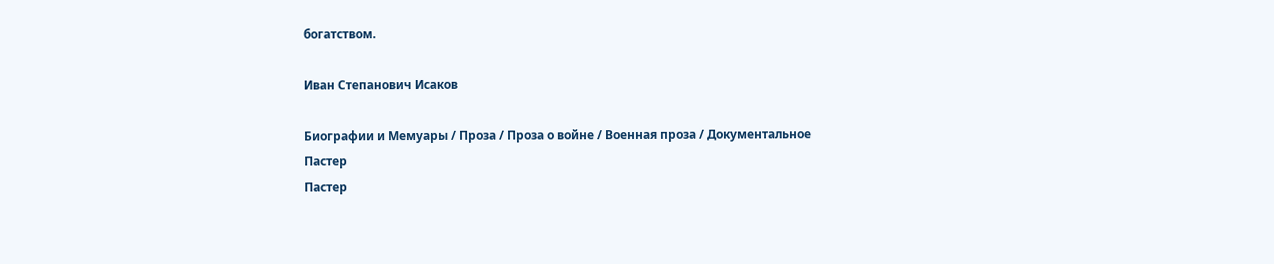богатством.

Иван Степанович Исаков

Биографии и Мемуары / Проза / Проза о войне / Военная проза / Документальное
Пастер
Пастер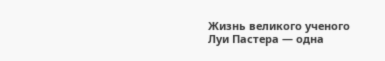Жизнь великого ученого Луи Пастера — одна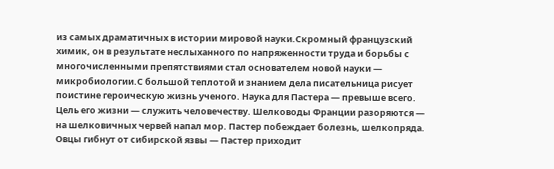из самых драматичных в истории мировой науки.Скромный французский химик, он в результате неслыханного по напряженности труда и борьбы с многочисленными препятствиями стал основателем новой науки — микробиологии.С большой теплотой и знанием дела писательница рисует поистине героическую жизнь ученого. Наука для Пастера — превыше всего. Цель его жизни — служить человечеству. Шелководы Франции разоряются — на шелковичных червей напал мор. Пастер побеждает болезнь, шелкопряда. Овцы гибнут от сибирской язвы — Пастер приходит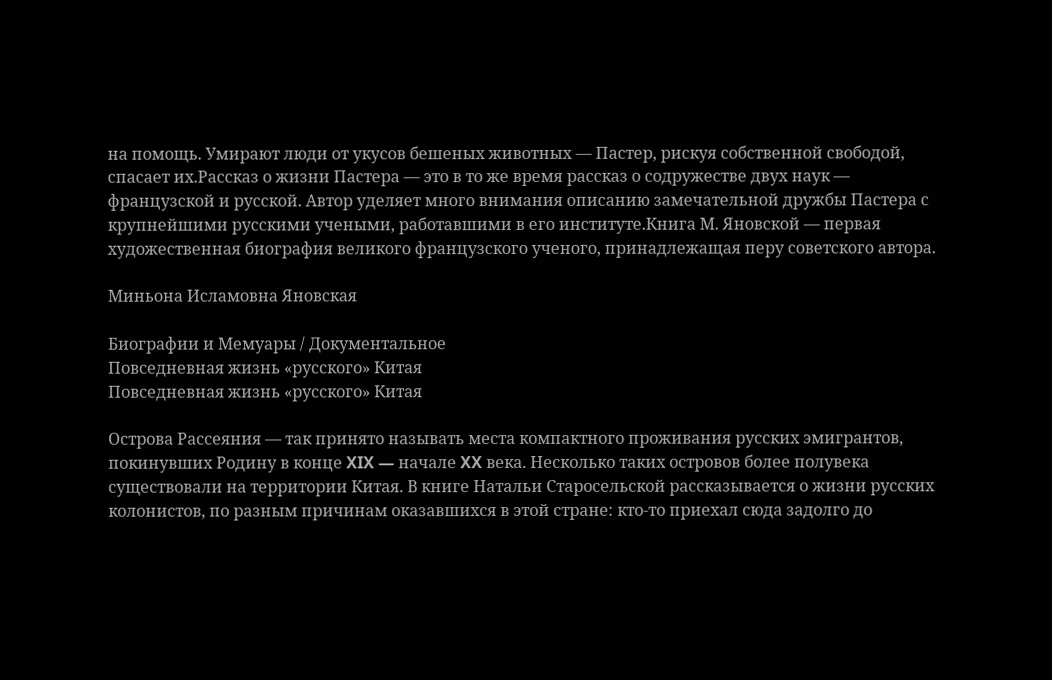на помощь. Умирают люди от укусов бешеных животных — Пастер, рискуя собственной свободой, спасает их.Рассказ о жизни Пастера — это в то же время рассказ о содружестве двух наук — французской и русской. Автор уделяет много внимания описанию замечательной дружбы Пастера с крупнейшими русскими учеными, работавшими в его институте.Книга М. Яновской — первая художественная биография великого французского ученого, принадлежащая перу советского автора.

Миньона Исламовна Яновская

Биографии и Мемуары / Документальное
Повседневная жизнь «русского» Китая
Повседневная жизнь «русского» Китая

Острова Рассеяния — так принято называть места компактного проживания русских эмигрантов, покинувших Родину в конце XIX — начале XX века. Несколько таких островов более полувека существовали на территории Китая. В книге Натальи Старосельской рассказывается о жизни русских колонистов, по разным причинам оказавшихся в этой стране: кто-то приехал сюда задолго до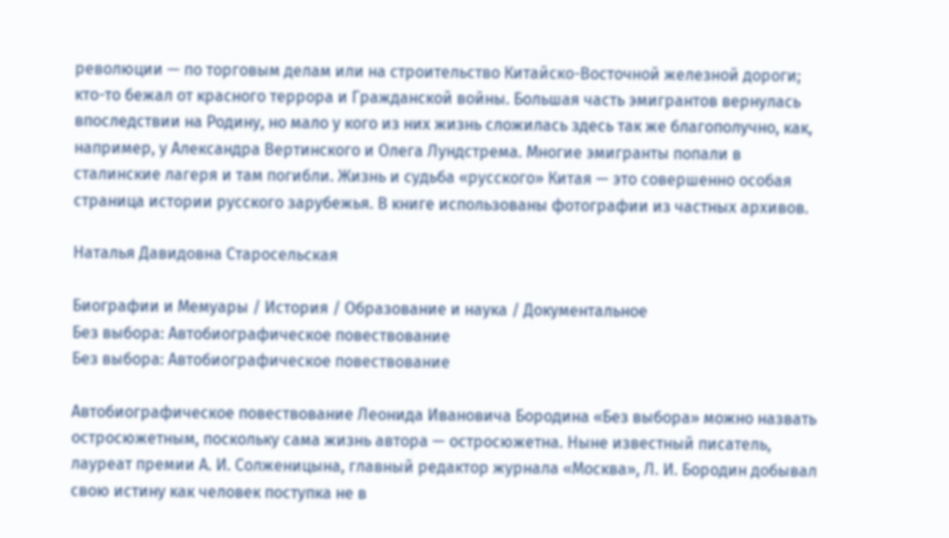революции — по торговым делам или на строительство Китайско-Восточной железной дороги; кто-то бежал от красного террора и Гражданской войны. Большая часть эмигрантов вернулась впоследствии на Родину, но мало у кого из них жизнь сложилась здесь так же благополучно, как, например, у Александра Вертинского и Олега Лундстрема. Многие эмигранты попали в сталинские лагеря и там погибли. Жизнь и судьба «русского» Китая — это совершенно особая страница истории русского зарубежья. В книге использованы фотографии из частных архивов.

Наталья Давидовна Старосельская

Биографии и Мемуары / История / Образование и наука / Документальное
Без выбора: Автобиографическое повествование
Без выбора: Автобиографическое повествование

Автобиографическое повествование Леонида Ивановича Бородина «Без выбора» можно назвать остросюжетным, поскольку сама жизнь автора — остросюжетна. Ныне известный писатель, лауреат премии А. И. Солженицына, главный редактор журнала «Москва», Л. И. Бородин добывал свою истину как человек поступка не в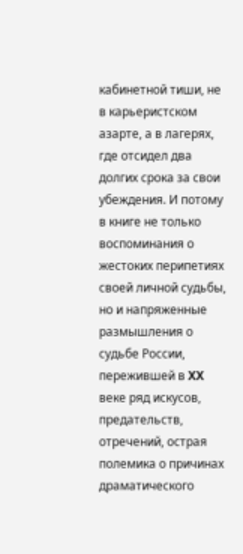кабинетной тиши, не в карьеристском азарте, а в лагерях, где отсидел два долгих срока за свои убеждения. И потому в книге не только воспоминания о жестоких перипетиях своей личной судьбы, но и напряженные размышления о судьбе России, пережившей в XX веке ряд искусов, предательств, отречений, острая полемика о причинах драматического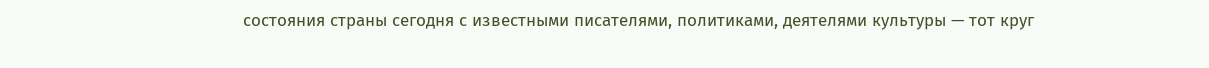состояния страны сегодня с известными писателями, политиками, деятелями культуры — тот круг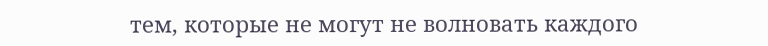тем, которые не могут не волновать каждого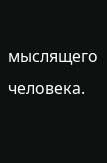мыслящего человека.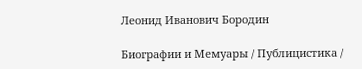Леонид Иванович Бородин

Биографии и Мемуары / Публицистика /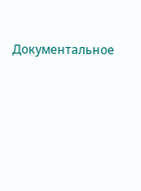Документальное